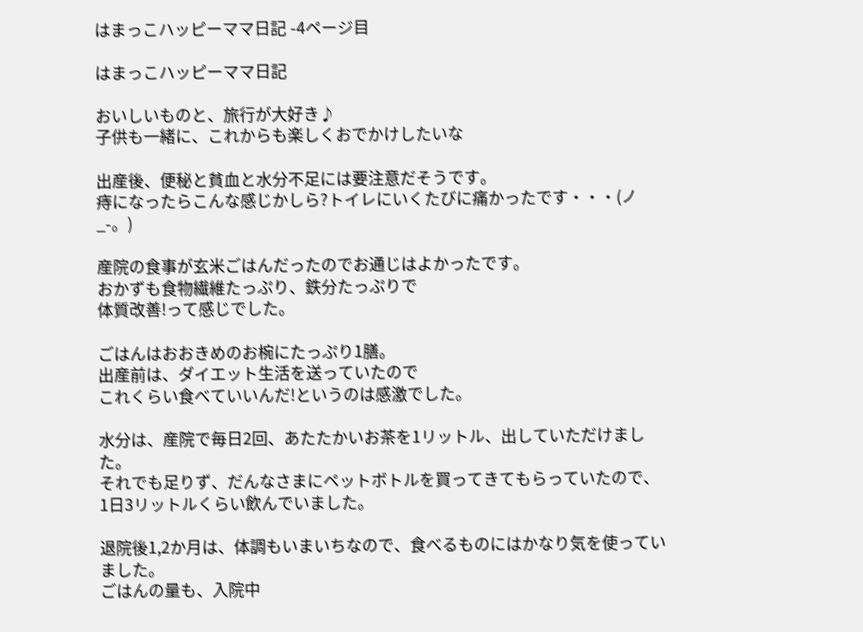はまっこハッピーママ日記 -4ページ目

はまっこハッピーママ日記

おいしいものと、旅行が大好き♪
子供も一緒に、これからも楽しくおでかけしたいな

出産後、便秘と貧血と水分不足には要注意だそうです。
痔になったらこんな感じかしら?トイレにいくたびに痛かったです・・・(ノ_-。)

産院の食事が玄米ごはんだったのでお通じはよかったです。
おかずも食物繊維たっぷり、鉄分たっぷりで
体質改善!って感じでした。

ごはんはおおきめのお椀にたっぷり1膳。
出産前は、ダイエット生活を送っていたので
これくらい食べていいんだ!というのは感激でした。

水分は、産院で毎日2回、あたたかいお茶を1リットル、出していただけました。
それでも足りず、だんなさまにペットボトルを買ってきてもらっていたので、
1日3リットルくらい飲んでいました。

退院後1,2か月は、体調もいまいちなので、食べるものにはかなり気を使っていました。
ごはんの量も、入院中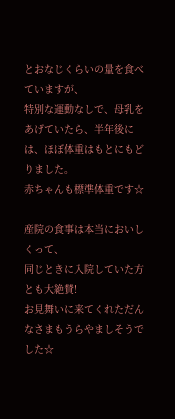とおなじくらいの量を食べていますが、
特別な運動なしで、母乳をあげていたら、半年後には、ほぼ体重はもとにもどりました。
赤ちゃんも標準体重です☆

産院の食事は本当においしくって、
同じときに入院していた方とも大絶賛!
お見舞いに来てくれただんなさまもうらやましそうでした☆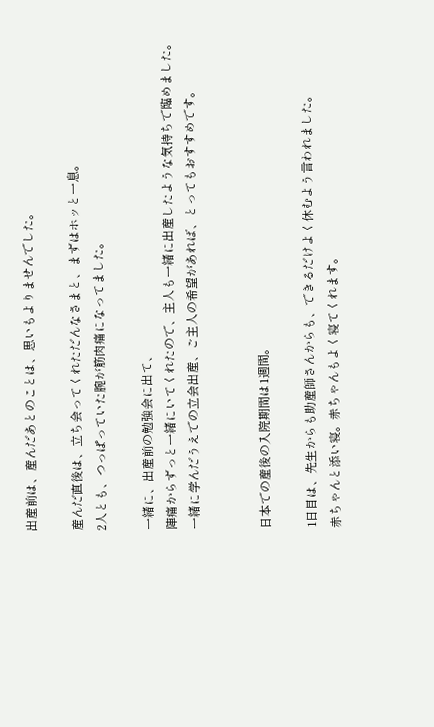出産前は、産んだあとのことは、思いもよりませんでした。

産んだ直後は、立ち会ってくれただんなさまと、まずはホッと一息。
2人とも、つっぱっていた腕が筋肉痛になってました。

一緒に、出産前の勉強会に出て、
陣痛からずっと一緒にいてくれたので、主人も一緒に出産したような気持ちで臨めました。
一緒に学んだうえでの立会出産、ご主人の希望があれば、とってもおすすめです。


日本での産後の入院期間は1週間。

1日目は、先生からも助産師さんからも、できるだけよく休むよう言われました。
赤ちゃんと添い寝。赤ちゃんもよく寝てくれます。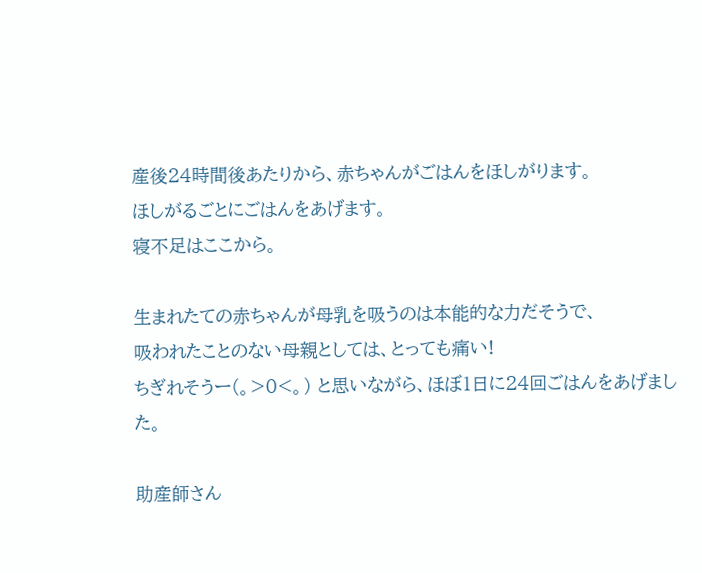産後24時間後あたりから、赤ちゃんがごはんをほしがります。
ほしがるごとにごはんをあげます。
寝不足はここから。

生まれたての赤ちゃんが母乳を吸うのは本能的な力だそうで、
吸われたことのない母親としては、とっても痛い!
ちぎれそうー(。>0<。) と思いながら、ほぼ1日に24回ごはんをあげました。

助産師さん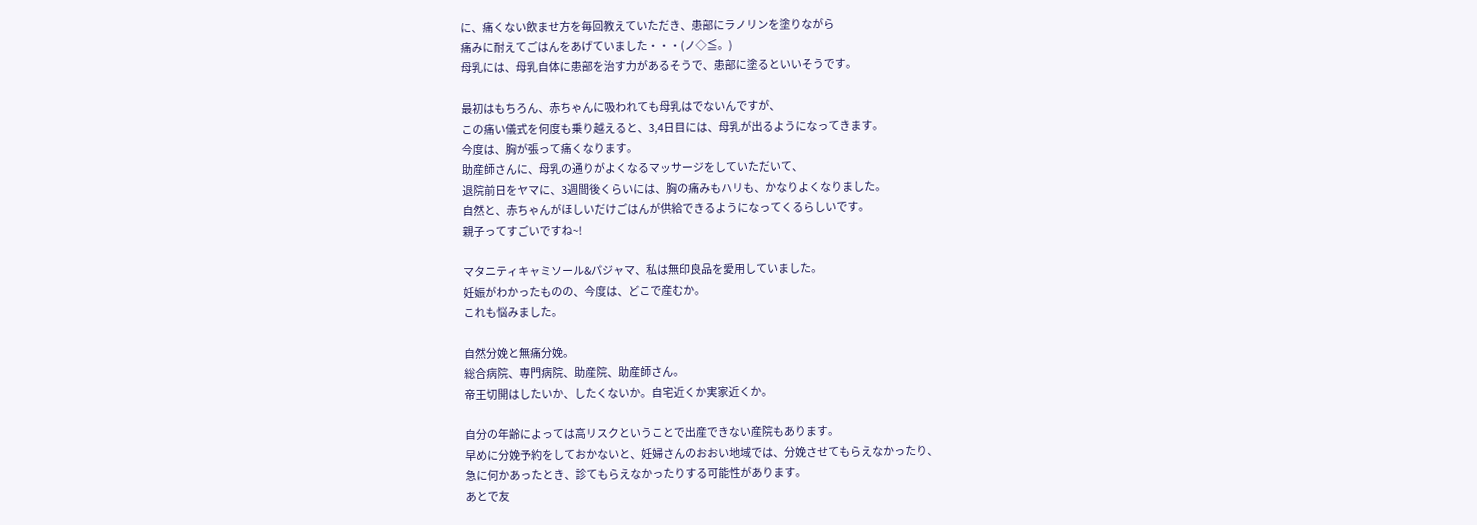に、痛くない飲ませ方を毎回教えていただき、患部にラノリンを塗りながら
痛みに耐えてごはんをあげていました・・・(ノ◇≦。)
母乳には、母乳自体に患部を治す力があるそうで、患部に塗るといいそうです。

最初はもちろん、赤ちゃんに吸われても母乳はでないんですが、
この痛い儀式を何度も乗り越えると、3,4日目には、母乳が出るようになってきます。
今度は、胸が張って痛くなります。
助産師さんに、母乳の通りがよくなるマッサージをしていただいて、
退院前日をヤマに、3週間後くらいには、胸の痛みもハリも、かなりよくなりました。
自然と、赤ちゃんがほしいだけごはんが供給できるようになってくるらしいです。
親子ってすごいですね~!

マタニティキャミソール&パジャマ、私は無印良品を愛用していました。
妊娠がわかったものの、今度は、どこで産むか。
これも悩みました。

自然分娩と無痛分娩。
総合病院、専門病院、助産院、助産師さん。
帝王切開はしたいか、したくないか。自宅近くか実家近くか。

自分の年齢によっては高リスクということで出産できない産院もあります。
早めに分娩予約をしておかないと、妊婦さんのおおい地域では、分娩させてもらえなかったり、
急に何かあったとき、診てもらえなかったりする可能性があります。
あとで友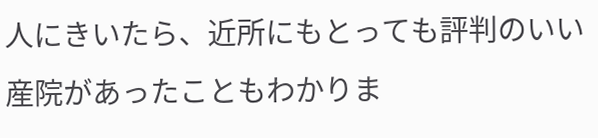人にきいたら、近所にもとっても評判のいい産院があったこともわかりま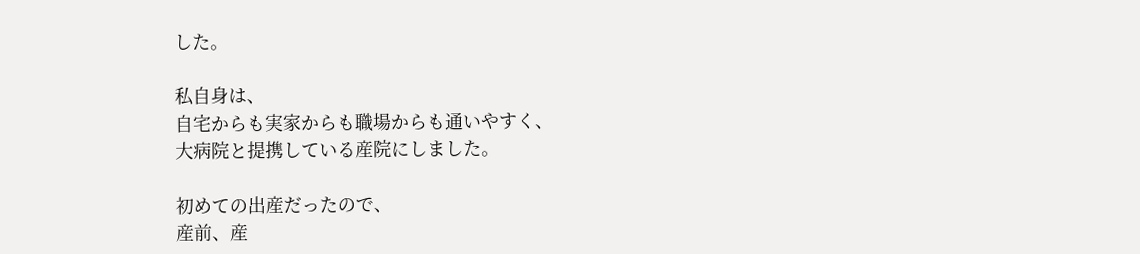した。

私自身は、
自宅からも実家からも職場からも通いやすく、
大病院と提携している産院にしました。

初めての出産だったので、
産前、産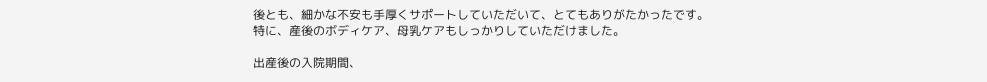後とも、細かな不安も手厚くサポートしていただいて、とてもありがたかったです。
特に、産後のボディケア、母乳ケアもしっかりしていただけました。

出産後の入院期間、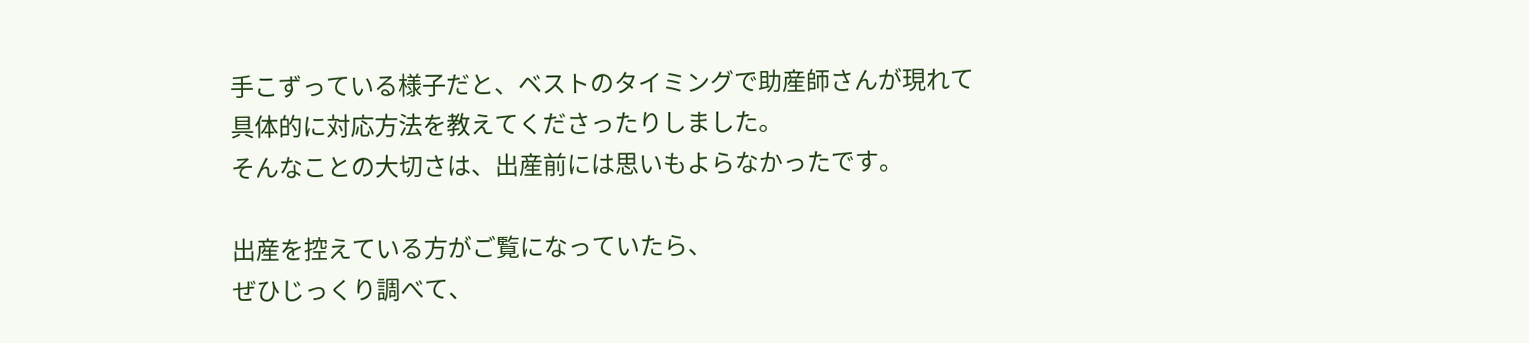手こずっている様子だと、ベストのタイミングで助産師さんが現れて
具体的に対応方法を教えてくださったりしました。
そんなことの大切さは、出産前には思いもよらなかったです。

出産を控えている方がご覧になっていたら、
ぜひじっくり調べて、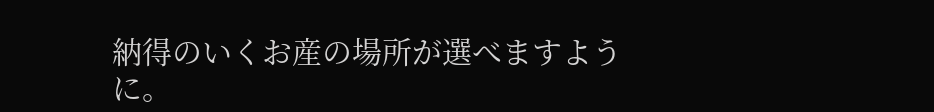納得のいくお産の場所が選べますように。